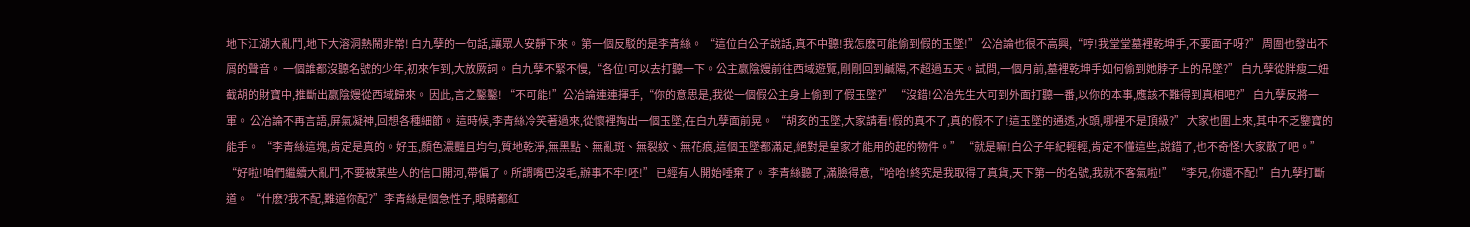地下江湖大亂鬥,地下大溶洞熱鬧非常! 白九孽的一句話,讓眾人安靜下來。 第一個反駁的是李青絲。 “這位白公子說話,真不中聽!我怎麽可能偷到假的玉墜!” 公冶論也很不高興,“哼!我堂堂墓裡乾坤手,不要面子呀?” 周圍也發出不屑的聲音。 一個誰都沒聽名號的少年,初來乍到,大放厥詞。 白九孽不緊不慢,“各位!可以去打聽一下。公主嬴陰嫚前往西域遊覽,剛剛回到鹹陽,不超過五天。試問,一個月前,墓裡乾坤手如何偷到她脖子上的吊墜?” 白九孽從胖瘦二妞截胡的財寶中,推斷出嬴陰嫚從西域歸來。 因此,言之鑿鑿! “不可能!”公冶論連連揮手,“你的意思是,我從一個假公主身上偷到了假玉墜?” “沒錯!公冶先生大可到外面打聽一番,以你的本事,應該不難得到真相吧?” 白九孽反將一軍。 公冶論不再言語,屏氣凝神,回想各種細節。 這時候,李青絲冷笑著過來,從懷裡掏出一個玉墜,在白九孽面前晃。 “胡亥的玉墜,大家請看!假的真不了,真的假不了!這玉墜的通透,水頭,哪裡不是頂級?” 大家也圍上來,其中不乏鑒寶的能手。 “李青絲這塊,肯定是真的。好玉,顏色濃豔且均勻,質地乾淨,無黑點、無亂斑、無裂紋、無花痕,這個玉墜都滿足,絕對是皇家才能用的起的物件。” “就是嘛!白公子年紀輕輕,肯定不懂這些,說錯了,也不奇怪!大家散了吧。” “好啦!咱們繼續大亂鬥,不要被某些人的信口開河,帶偏了。所謂嘴巴沒毛,辦事不牢!呸!” 已經有人開始唾棄了。 李青絲聽了,滿臉得意,“哈哈!終究是我取得了真貨,天下第一的名號,我就不客氣啦!” “李兄,你還不配!”白九孽打斷道。 “什麽?我不配,難道你配?”李青絲是個急性子,眼睛都紅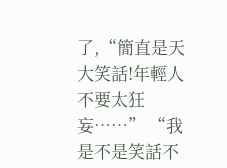了,“簡直是天大笑話!年輕人不要太狂妄……” “我是不是笑話不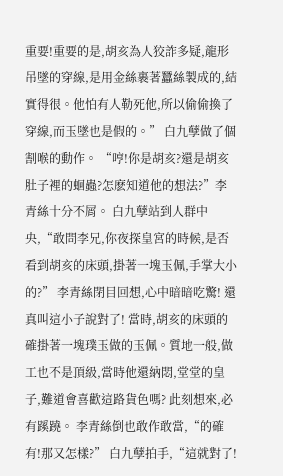重要!重要的是,胡亥為人狡詐多疑,龍形吊墜的穿線,是用金絲裹著蠶絲製成的,結實得很。他怕有人勒死他,所以偷偷換了穿線,而玉墜也是假的。” 白九孽做了個割喉的動作。 “哼!你是胡亥?還是胡亥肚子裡的蛔蟲?怎麽知道他的想法?”李青絲十分不屑。 白九孽站到人群中央,“敢問李兄,你夜探皇宮的時候,是否看到胡亥的床頭,掛著一塊玉佩,手掌大小的?” 李青絲閉目回想,心中暗暗吃驚! 還真叫這小子說對了! 當時,胡亥的床頭的確掛著一塊璞玉做的玉佩。質地一般,做工也不是頂級,當時他還納悶,堂堂的皇子,難道會喜歡這路貨色嗎? 此刻想來,必有蹊蹺。 李青絲倒也敢作敢當,“的確有!那又怎樣?” 白九孽拍手,“這就對了!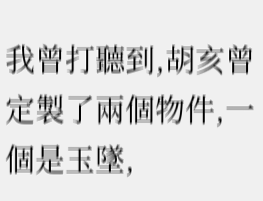我曾打聽到,胡亥曾定製了兩個物件,一個是玉墜,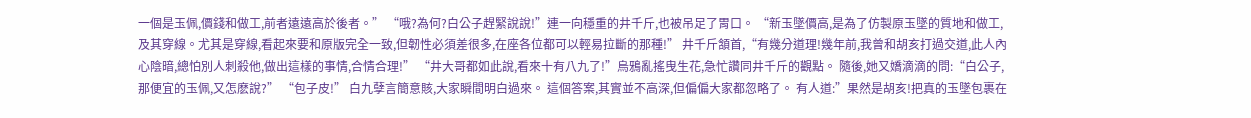一個是玉佩,價錢和做工,前者遠遠高於後者。” “哦?為何?白公子趕緊說說!”連一向穩重的井千斤,也被吊足了胃口。 “新玉墜價高,是為了仿製原玉墜的質地和做工,及其穿線。尤其是穿線,看起來要和原版完全一致,但韌性必須差很多,在座各位都可以輕易拉斷的那種!” 井千斤頷首,“有幾分道理!幾年前,我曾和胡亥打過交道,此人內心陰暗,總怕別人刺殺他,做出這樣的事情,合情合理!” “井大哥都如此說,看來十有八九了!”烏鴉亂搖曳生花,急忙讚同井千斤的觀點。 隨後,她又嬌滴滴的問:“白公子,那便宜的玉佩,又怎麽說?” “包子皮!” 白九孽言簡意賅,大家瞬間明白過來。 這個答案,其實並不高深,但偏偏大家都忽略了。 有人道:”果然是胡亥!把真的玉墜包裹在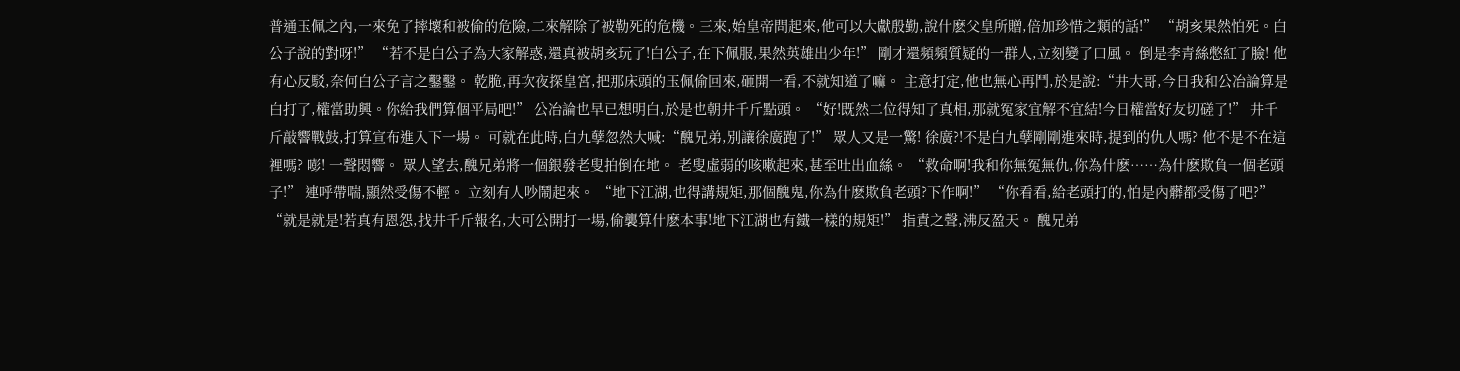普通玉佩之內,一來免了摔壞和被偷的危險,二來解除了被勒死的危機。三來,始皇帝問起來,他可以大獻殷勤,說什麽父皇所贈,倍加珍惜之類的話!” “胡亥果然怕死。白公子說的對呀!” “若不是白公子為大家解惑,還真被胡亥玩了!白公子,在下佩服,果然英雄出少年!” 剛才還頻頻質疑的一群人,立刻變了口風。 倒是李青絲憋紅了臉! 他有心反駁,奈何白公子言之鑿鑿。 乾脆,再次夜探皇宮,把那床頭的玉佩偷回來,砸開一看,不就知道了嘛。 主意打定,他也無心再鬥,於是說:“井大哥,今日我和公冶論算是白打了,權當助興。你給我們算個平局吧!” 公冶論也早已想明白,於是也朝井千斤點頭。 “好!既然二位得知了真相,那就冤家宜解不宜結!今日權當好友切磋了!” 井千斤敲響戰鼓,打算宣布進入下一場。 可就在此時,白九孽忽然大喊:“醜兄弟,別讓徐廣跑了!” 眾人又是一驚! 徐廣?!不是白九孽剛剛進來時,提到的仇人嗎? 他不是不在這裡嗎? 嘭! 一聲悶響。 眾人望去,醜兄弟將一個銀發老叟拍倒在地。 老叟虛弱的咳嗽起來,甚至吐出血絲。 “救命啊!我和你無冤無仇,你為什麽……為什麽欺負一個老頭子!” 連呼帶喘,顯然受傷不輕。 立刻有人吵鬧起來。 “地下江湖,也得講規矩,那個醜鬼,你為什麽欺負老頭?下作啊!” “你看看,給老頭打的,怕是內髒都受傷了吧?” “就是就是!若真有恩怨,找井千斤報名,大可公開打一場,偷襲算什麽本事!地下江湖也有鐵一樣的規矩!” 指責之聲,沸反盈天。 醜兄弟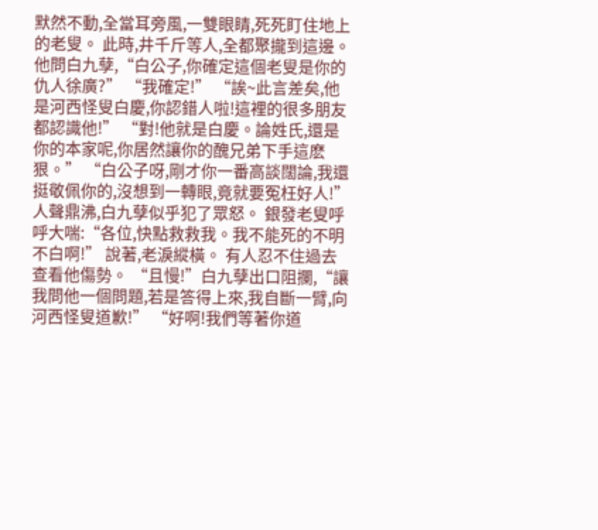默然不動,全當耳旁風,一雙眼睛,死死盯住地上的老叟。 此時,井千斤等人,全都聚攏到這邊。 他問白九孽,“白公子,你確定這個老叟是你的仇人徐廣?” “我確定!” “誒~此言差矣,他是河西怪叟白慶,你認錯人啦!這裡的很多朋友都認識他!” “對!他就是白慶。論姓氏,還是你的本家呢,你居然讓你的醜兄弟下手這麽狠。” “白公子呀,剛才你一番高談闊論,我還挺敬佩你的,沒想到一轉眼,竟就要冤枉好人!” 人聲鼎沸,白九孽似乎犯了眾怒。 銀發老叟呼呼大喘:“各位,快點救救我。我不能死的不明不白啊!” 說著,老淚縱橫。 有人忍不住過去查看他傷勢。 “且慢!”白九孽出口阻攔,“讓我問他一個問題,若是答得上來,我自斷一臂,向河西怪叟道歉!” “好啊!我們等著你道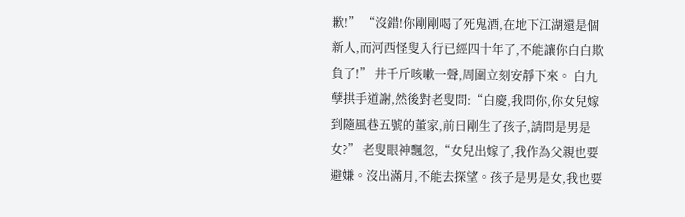歉!” “沒錯!你剛剛喝了死鬼酒,在地下江湖還是個新人,而河西怪叟入行已經四十年了,不能讓你白白欺負了!” 井千斤咳嗽一聲,周圍立刻安靜下來。 白九孽拱手道謝,然後對老叟問:“白慶,我問你,你女兒嫁到隨風巷五號的董家,前日剛生了孩子,請問是男是女?” 老叟眼神飄忽,“女兒出嫁了,我作為父親也要避嫌。沒出滿月,不能去探望。孩子是男是女,我也要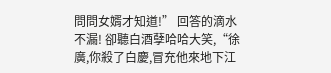問問女婿才知道!” 回答的滴水不漏! 卻聽白酒孽哈哈大笑,“徐廣,你殺了白慶,冒充他來地下江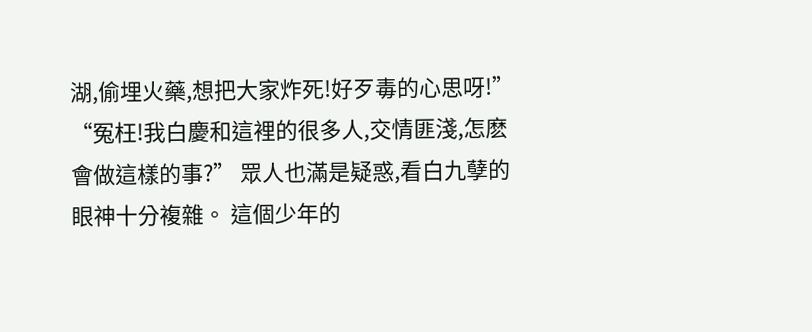湖,偷埋火藥,想把大家炸死!好歹毒的心思呀!” “冤枉!我白慶和這裡的很多人,交情匪淺,怎麽會做這樣的事?” 眾人也滿是疑惑,看白九孽的眼神十分複雜。 這個少年的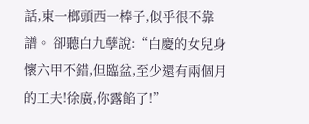話,東一榔頭西一棒子,似乎很不靠譜。 卻聽白九孽說:“白慶的女兒身懷六甲不錯,但臨盆,至少還有兩個月的工夫!徐廣,你露餡了!”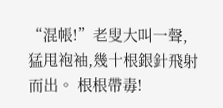“混帳!”老叟大叫一聲,猛甩袍袖,幾十根銀針飛射而出。 根根帶毒!